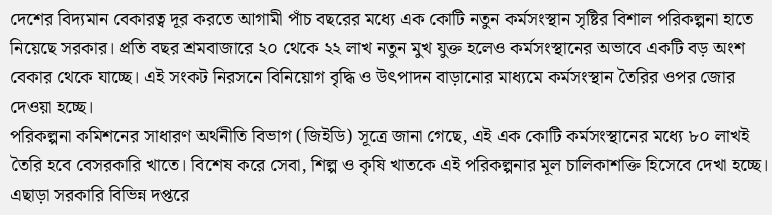দেশের বিদ্যমান বেকারত্ব দূর করতে আগামী পাঁচ বছরের মধ্যে এক কোটি নতুন কর্মসংস্থান সৃষ্টির বিশাল পরিকল্পনা হাতে নিয়েছে সরকার। প্রতি বছর শ্রমবাজারে ২০ থেকে ২২ লাখ নতুন মুখ যুক্ত হলেও কর্মসংস্থানের অভাবে একটি বড় অংশ বেকার থেকে যাচ্ছে। এই সংকট নিরসনে বিনিয়োগ বৃদ্ধি ও উৎপাদন বাড়ানোর মাধ্যমে কর্মসংস্থান তৈরির ওপর জোর দেওয়া হচ্ছে।
পরিকল্পনা কমিশনের সাধারণ অর্থনীতি বিভাগ (জিইডি) সূত্রে জানা গেছে, এই এক কোটি কর্মসংস্থানের মধ্যে ৮০ লাখই তৈরি হবে বেসরকারি খাতে। বিশেষ করে সেবা, শিল্প ও কৃষি খাতকে এই পরিকল্পনার মূল চালিকাশক্তি হিসেবে দেখা হচ্ছে। এছাড়া সরকারি বিভিন্ন দপ্তরে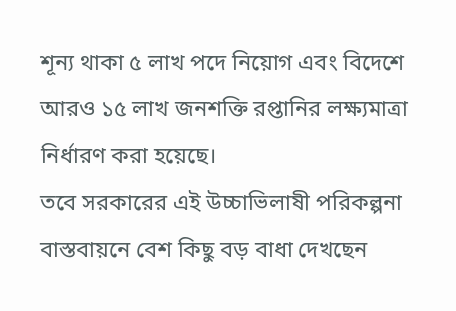শূন্য থাকা ৫ লাখ পদে নিয়োগ এবং বিদেশে আরও ১৫ লাখ জনশক্তি রপ্তানির লক্ষ্যমাত্রা নির্ধারণ করা হয়েছে।
তবে সরকারের এই উচ্চাভিলাষী পরিকল্পনা বাস্তবায়নে বেশ কিছু বড় বাধা দেখছেন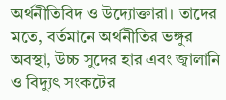অর্থনীতিবিদ ও উদ্যোক্তারা। তাদের মতে, বর্তমানে অর্থনীতির ভঙ্গুর অবস্থা, উচ্চ সুদের হার এবং জ্বালানি ও বিদ্যুৎ সংকটের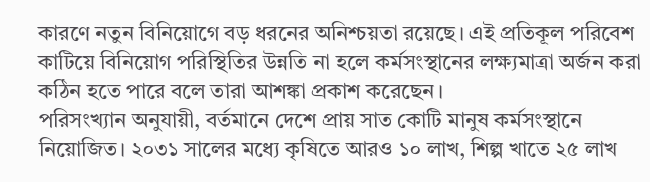কারণে নতুন বিনিয়োগে বড় ধরনের অনিশ্চয়তা রয়েছে। এই প্রতিকূল পরিবেশ কাটিয়ে বিনিয়োগ পরিস্থিতির উন্নতি না হলে কর্মসংস্থানের লক্ষ্যমাত্রা অর্জন করা কঠিন হতে পারে বলে তারা আশঙ্কা প্রকাশ করেছেন।
পরিসংখ্যান অনুযায়ী, বর্তমানে দেশে প্রায় সাত কোটি মানুষ কর্মসংস্থানে নিয়োজিত। ২০৩১ সালের মধ্যে কৃষিতে আরও ১০ লাখ, শিল্প খাতে ২৫ লাখ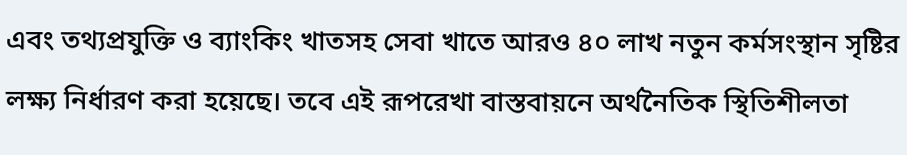এবং তথ্যপ্রযুক্তি ও ব্যাংকিং খাতসহ সেবা খাতে আরও ৪০ লাখ নতুন কর্মসংস্থান সৃষ্টির লক্ষ্য নির্ধারণ করা হয়েছে। তবে এই রূপরেখা বাস্তবায়নে অর্থনৈতিক স্থিতিশীলতা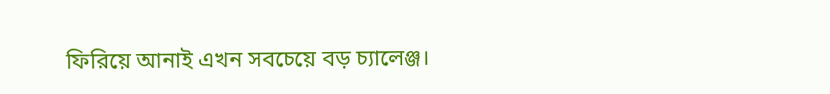ফিরিয়ে আনাই এখন সবচেয়ে বড় চ্যালেঞ্জ।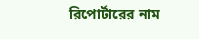রিপোর্টারের নাম